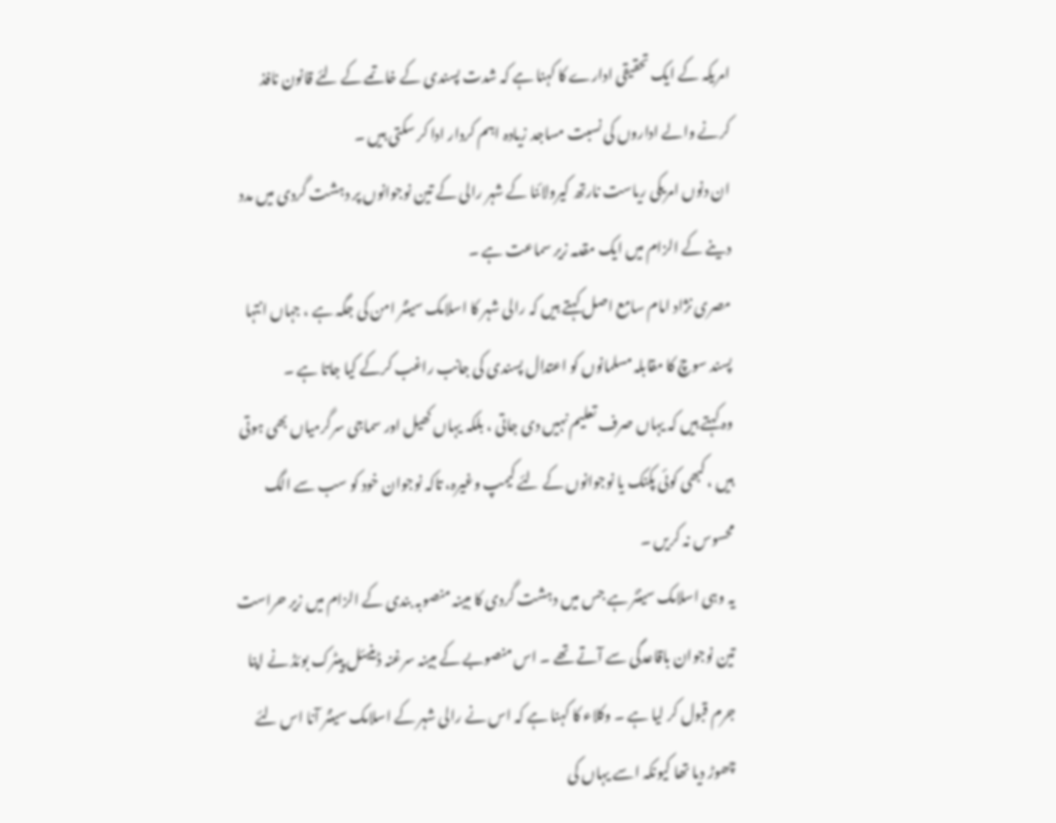امریکہ کے ایک تحقیقی ادارے کا کہنا ہے کہ شدت پسندی کے خاتمے کے لئے قانون نافذ کرنے والے اداروں کی نسبت مساجد زیادہ اہم کردار ادا کر سکتی ہیں ۔
ان دنوں امریکی ریاست نارتھ کیرولائنا کے شہر رالی کے تین نوجوانوں پر دہشت گردی میں مدد دینے کے الزام میں ایک مقدمہ زیر سماعت ہے ۔
مصری نژاد امام سامع اصل کہتے ہیں کہ رالی شہر کا اسلامک سینٹر امن کی جگہ ہے ، جہاں انتہا پسند سوچ کا مقابلہ مسلمانوں کو اعتدال پسندی کی جانب راغب کرکے کیا جاتا ہے ۔
وہ کہتے ہیں کہ یہاں صرف تعلیم نہیں دی جاتی ، بلکہ یہاں کھیل اور سماجی سرگرمیاں بھی ہوتی ہیں ، کبھی کوئی پکنک یا نوجوانوں کے لئے کیمپ وغیرہ، تاکہ نوجوان خود کو سب سے الگ محسوس نہ کریں ۔
یہ وہی اسلامک سینٹر ہے جس میں دہشت گردی کا مبینہ منصوبہ بندی کے الزام میں زیر حراست تین نوجوان باقاعدگی سے آتے تھے ۔ اس منصوبے کے مبینہ سرغنہ ڈینیئل پیٹرک بوئڈ نے اپنا جرم قبول کر لیا ہے ۔ وکلاء کا کہنا ہے کہ اس نے رالی شہر کے اسلامک سینٹر آنا اس لئے چھوڑ دیا تھا کیونکہ اسے یہاں کی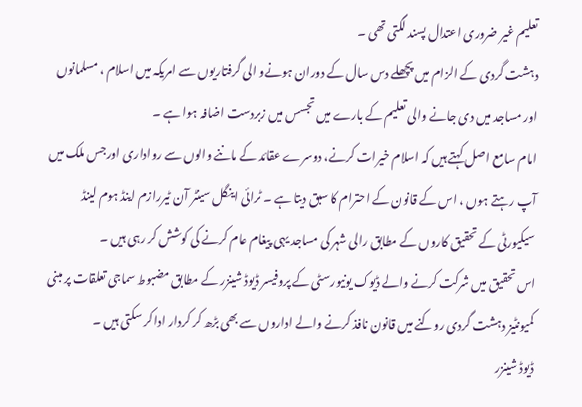تعلیم غیر ضروری اعتدال پسند لگتی تھی ۔
دہشت گردی کے الزام میں پچھلے دس سال کے دوران ہونےو الی گرفتاریوں سے امریکہ میں اسلام ، مسلمانوں اور مساجد میں دی جانے والی تعلیم کے بارے میں تجسس میں زبردست اضافہ ہوا ہے ۔
امام سامع اصل کہتے ہیں کہ اسلام خیرات کرنے، دوسرے عقائد کے ماننے والوں سے رواداری اورجس ملک میں آپ رہتے ہوں ، اس کے قانون کے احترام کا سبق دیتا ہے ۔ ٹرائی اینگل سینٹر آن ٹیررازم اینڈ ہوم لینڈ سیکیورٹی کے تحقیق کاروں کے مطابق رالی شہر کی مساجد یہی پیغام عام کرنے کی کوشش کر رہی ہیں ۔
اس تحقیق میں شرکت کرنے والے ڈیوک یونیورسٹی کے پروفیسر ڈیوڈ شینزر کے مطابق مضبوط سماجی تعلقات پر مبنی کمیونٹیز دہشت گردی روکنے میں قانون نافذ کرنے والے اداروں سے بھی بڑھ کر کردار ادا کر سکتی ہیں ۔
ڈیوڈ شینزر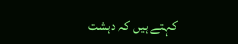کہتے ہیں کہ دہشت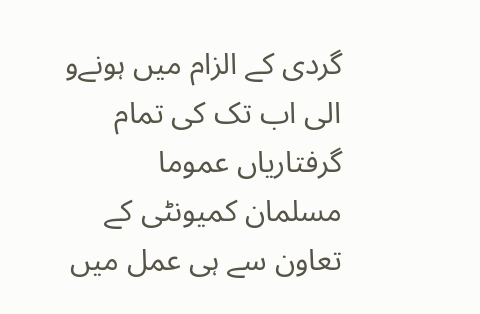گردی کے الزام میں ہونےو الی اب تک کی تمام گرفتاریاں عموما مسلمان کمیونٹی کے تعاون سے ہی عمل میں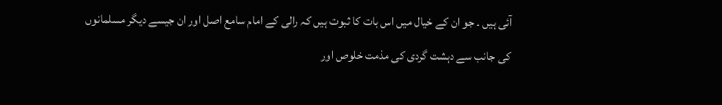آئی ہیں ۔ جو ان کے خیال میں اس بات کا ثبوت ہیں کہ رالی کے امام سامع اصل اور ان جیسے دیگر مسلمانوں کی جانب سے دہشت گردی کی مذمت خلوص اور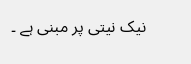نیک نیتی پر مبنی ہے ۔